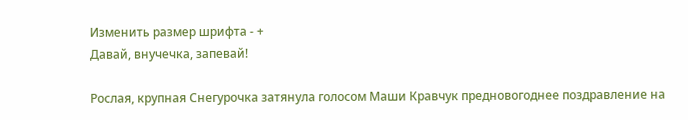Изменить размер шрифта - +
Давай, внучечка, запевай!

Рослая, крупная Снегурочка затянула голосом Маши Кравчук предновогоднее поздравление на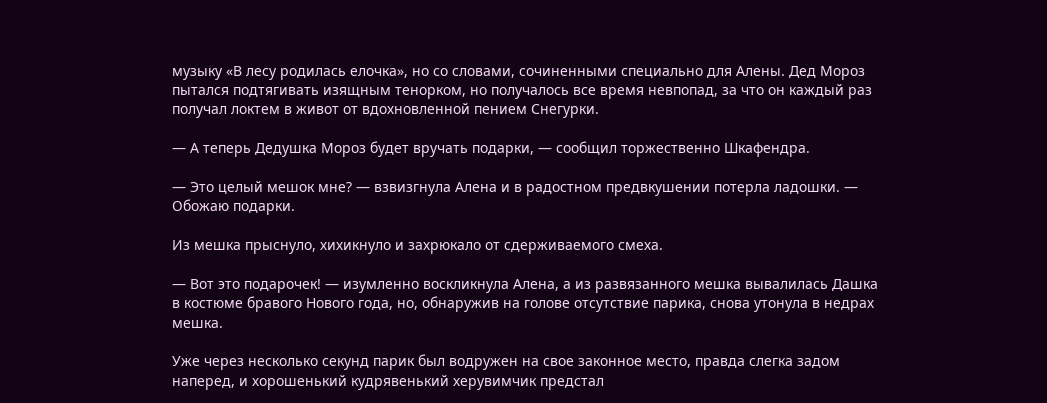музыку «В лесу родилась елочка», но со словами, сочиненными специально для Алены. Дед Мороз пытался подтягивать изящным тенорком, но получалось все время невпопад, за что он каждый раз получал локтем в живот от вдохновленной пением Снегурки.

— А теперь Дедушка Мороз будет вручать подарки, — сообщил торжественно Шкафендра.

— Это целый мешок мне? — взвизгнула Алена и в радостном предвкушении потерла ладошки. — Обожаю подарки.

Из мешка прыснуло, хихикнуло и захрюкало от сдерживаемого смеха.

— Вот это подарочек! — изумленно воскликнула Алена, а из развязанного мешка вывалилась Дашка в костюме бравого Нового года, но, обнаружив на голове отсутствие парика, снова утонула в недрах мешка.

Уже через несколько секунд парик был водружен на свое законное место, правда слегка задом наперед, и хорошенький кудрявенький херувимчик предстал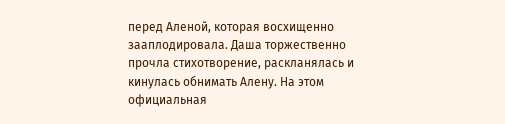перед Аленой, которая восхищенно зааплодировала. Даша торжественно прочла стихотворение, раскланялась и кинулась обнимать Алену. На этом официальная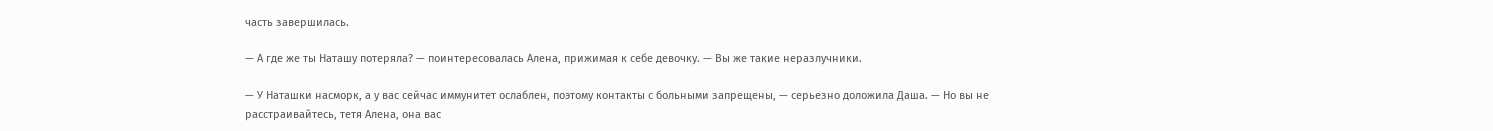часть завершилась.

— А где же ты Наташу потеряла? — поинтересовалась Алена, прижимая к себе девочку. — Вы же такие неразлучники.

— У Наташки насморк, а у вас сейчас иммунитет ослаблен, поэтому контакты с больными запрещены, — серьезно доложила Даша. — Но вы не расстраивайтесь, тетя Алена, она вас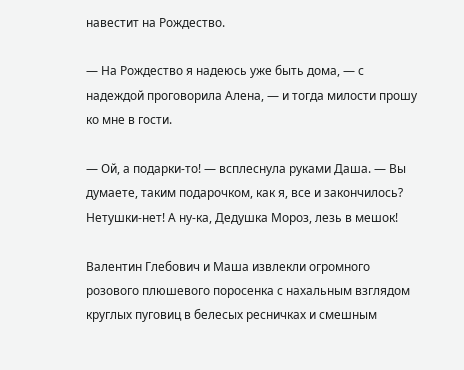навестит на Рождество.

— На Рождество я надеюсь уже быть дома, — с надеждой проговорила Алена, — и тогда милости прошу ко мне в гости.

— Ой, а подарки-то! — всплеснула руками Даша. — Вы думаете, таким подарочком, как я, все и закончилось? Нетушки-нет! А ну-ка, Дедушка Мороз, лезь в мешок!

Валентин Глебович и Маша извлекли огромного розового плюшевого поросенка с нахальным взглядом круглых пуговиц в белесых ресничках и смешным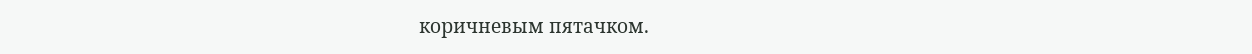коричневым пятачком.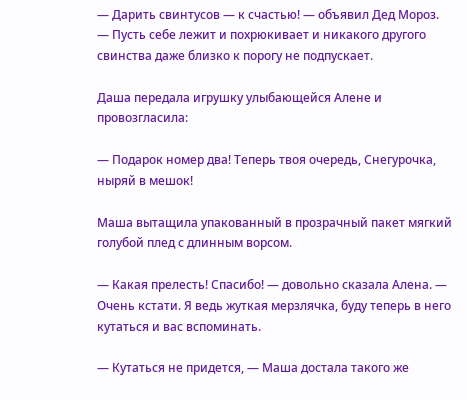— Дарить свинтусов — к счастью! — объявил Дед Мороз. — Пусть себе лежит и похрюкивает и никакого другого свинства даже близко к порогу не подпускает.

Даша передала игрушку улыбающейся Алене и провозгласила:

— Подарок номер два! Теперь твоя очередь, Снегурочка, ныряй в мешок!

Маша вытащила упакованный в прозрачный пакет мягкий голубой плед с длинным ворсом.

— Какая прелесть! Спасибо! — довольно сказала Алена. — Очень кстати. Я ведь жуткая мерзлячка, буду теперь в него кутаться и вас вспоминать.

— Кутаться не придется, — Маша достала такого же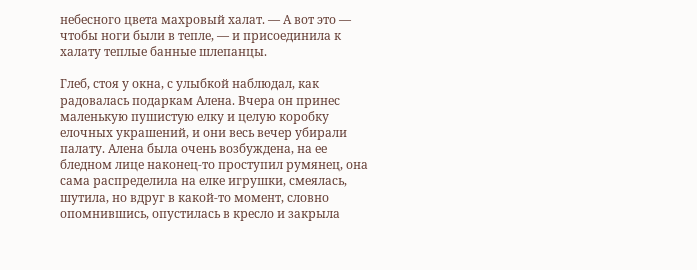небесного цвета махровый халат. — А вот это — чтобы ноги были в тепле, — и присоединила к халату теплые банные шлепанцы.

Глеб, стоя у окна, с улыбкой наблюдал, как радовалась подаркам Алена. Вчера он принес маленькую пушистую елку и целую коробку елочных украшений, и они весь вечер убирали палату. Алена была очень возбуждена, на ее бледном лице наконец-то проступил румянец, она сама распределила на елке игрушки, смеялась, шутила, но вдруг в какой-то момент, словно опомнившись, опустилась в кресло и закрыла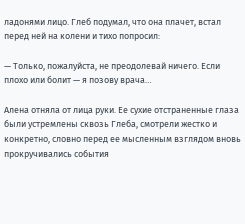ладонями лицо. Глеб подумал, что она плачет, встал перед ней на колени и тихо попросил:

— Только, пожалуйста, не преодолевай ничего. Если плохо или болит — я позову врача…

Алена отняла от лица руки. Ее сухие отстраненные глаза были устремлены сквозь Глеба, смотрели жестко и конкретно, словно перед ее мысленным взглядом вновь прокручивались события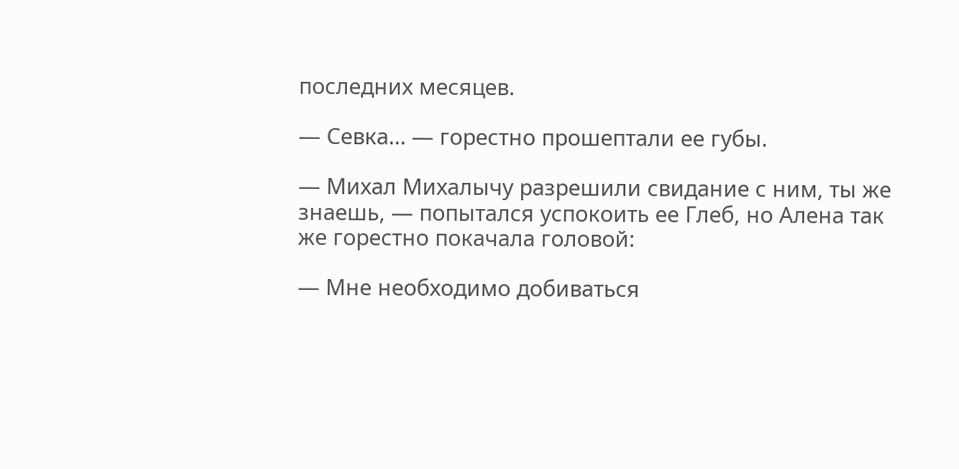последних месяцев.

— Севка… — горестно прошептали ее губы.

— Михал Михалычу разрешили свидание с ним, ты же знаешь, — попытался успокоить ее Глеб, но Алена так же горестно покачала головой:

— Мне необходимо добиваться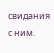свидания с ним.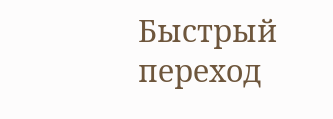Быстрый переход